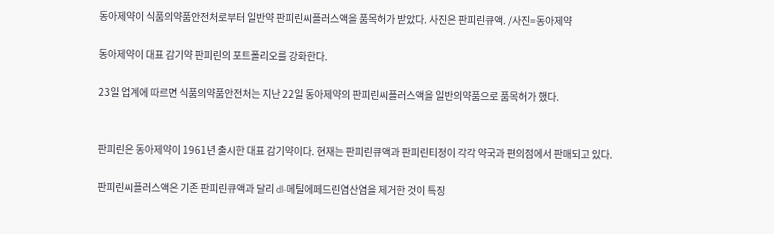동아제약이 식품의약품안전처로부터 일반약 판피린씨플러스액을 품목허가 받았다. 사진은 판피린큐액. /사진=동아제약

동아제약이 대표 감기약 판피린의 포트폴리오를 강화한다.

23일 업계에 따르면 식품의약품안전처는 지난 22일 동아제약의 판피린씨플러스액을 일반의약품으로 품목허가 했다.


판피린은 동아제약이 1961년 출시한 대표 감기약이다. 현재는 판피린큐액과 판피린티정이 각각 약국과 편의점에서 판매되고 있다.

판피린씨플러스액은 기존 판피린큐액과 달리 dl-메틸에페드린염산염을 제거한 것이 특징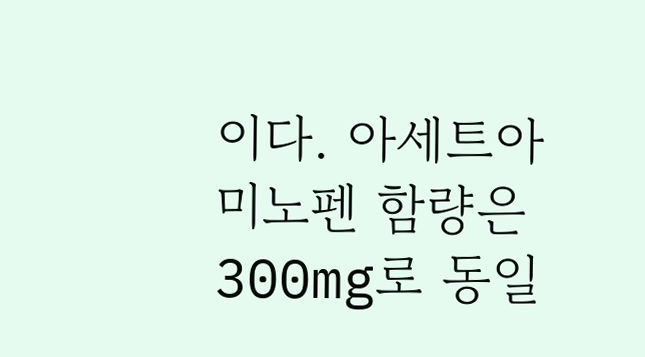이다. 아세트아미노펜 함량은 300mg로 동일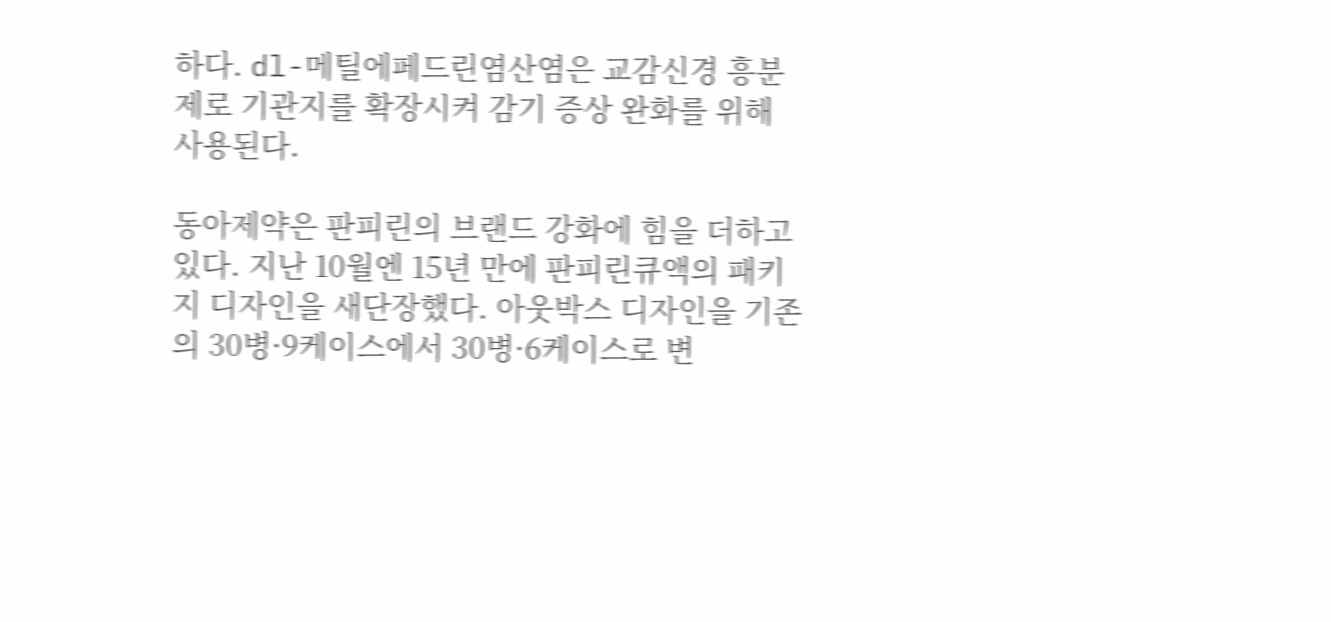하다. dl-메틸에페드린염산염은 교감신경 흥분제로 기관지를 확장시켜 감기 증상 완화를 위해 사용된다.

동아제약은 판피린의 브랜드 강화에 힘을 더하고 있다. 지난 10월엔 15년 만에 판피린큐액의 패키지 디자인을 새단장했다. 아웃박스 디자인을 기존의 30병·9케이스에서 30병·6케이스로 변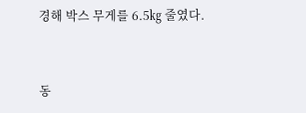경해 박스 무게를 6.5㎏ 줄였다.


동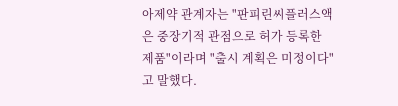아제약 관계자는 "판피린씨플러스액은 중장기적 관점으로 허가 등록한 제품"이라며 "출시 계획은 미정이다"고 말했다.